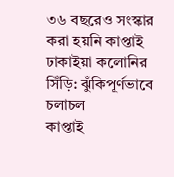৩৬ বছরেও সংস্কার করা হয়নি কাপ্তাই ঢাকাইয়া কলোনির সিঁড়ি: ঝুঁকিপূর্ণভাবে চলাচল
কাপ্তাই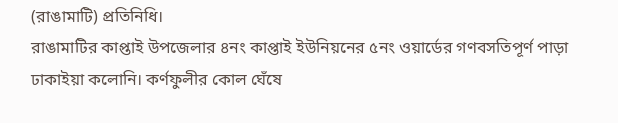(রাঙামাটি) প্রতিনিধি।
রাঙামাটির কাপ্তাই উপজেলার ৪নং কাপ্তাই ইউনিয়নের ৫নং ওয়ার্ডের গণবসতিপূর্ণ পাড়া ঢাকাইয়া কলোনি। কর্ণফুলীর কোল ঘেঁষে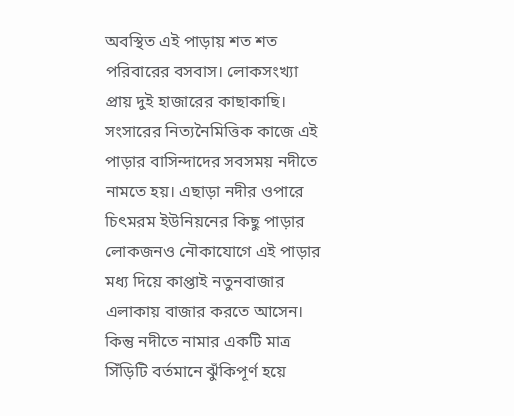অবস্থিত এই পাড়ায় শত শত পরিবারের বসবাস। লোকসংখ্যা প্রায় দুই হাজারের কাছাকাছি। সংসারের নিত্যনৈমিত্তিক কাজে এই পাড়ার বাসিন্দাদের সবসময় নদীতে নামতে হয়। এছাড়া নদীর ওপারে চিৎমরম ইউনিয়নের কিছু পাড়ার লোকজনও নৌকাযোগে এই পাড়ার মধ্য দিয়ে কাপ্তাই নতুনবাজার এলাকায় বাজার করতে আসেন।
কিন্তু নদীতে নামার একটি মাত্র সিঁড়িটি বর্তমানে ঝুঁকিপূর্ণ হয়ে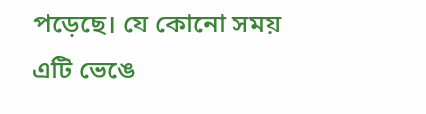পড়েছে। যে কোনো সময় এটি ভেঙে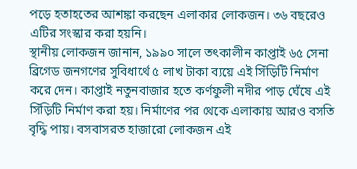পড়ে হতাহতের আশঙ্কা করছেন এলাকার লোকজন। ৩৬ বছরেও এটির সংস্কার করা হয়নি।
স্থানীয় লোকজন জানান, ১৯৯০ সালে তৎকালীন কাপ্তাই ৬৫ সেনা ব্রিগেড জনগণের সুবিধার্থে ৫ লাখ টাকা ব্যয়ে এই সিঁড়িটি নির্মাণ করে দেন। কাপ্তাই নতুনবাজার হতে কর্ণফুলী নদীর পাড় ঘেঁষে এই সিঁড়িটি নির্মাণ করা হয়। নির্মাণের পর থেকে এলাকায় আরও বসতি বৃদ্ধি পায়। বসবাসরত হাজারো লোকজন এই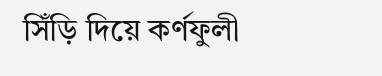সিঁড়ি দিয়ে কর্ণফুলী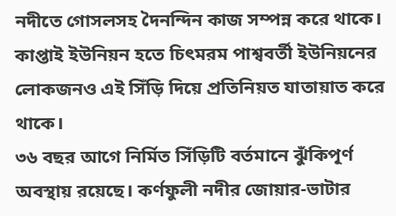নদীতে গোসলসহ দৈনন্দিন কাজ সম্পন্ন করে থাকে। কাপ্তাই ইউনিয়ন হতে চিৎমরম পাশ্ববর্তী ইউনিয়নের লোকজনও এই সিঁড়ি দিয়ে প্রতিনিয়ত যাতায়াত করে থাকে।
৩৬ বছর আগে নির্মিত সিঁড়িটি বর্তমানে ঝুঁকিপূর্ণ অবস্থায় রয়েছে। কর্ণফুলী নদীর জোয়ার-ভাটার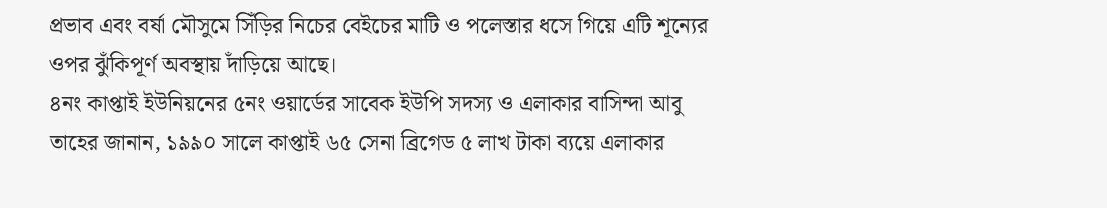প্রভাব এবং বর্ষা মৌসুমে সিঁড়ির নিচের বেইচের মাটি ও পলেস্তার ধসে গিয়ে এটি শূন্যের ওপর ঝুঁকিপূর্ণ অবস্থায় দাঁড়িয়ে আছে।
৪নং কাপ্তাই ইউনিয়নের ৫নং ওয়ার্ডের সাবেক ইউপি সদস্য ও এলাকার বাসিন্দা আবু তাহের জানান, ১৯৯০ সালে কাপ্তাই ৬৫ সেনা ব্রিগেড ৫ লাখ টাকা ব্যয়ে এলাকার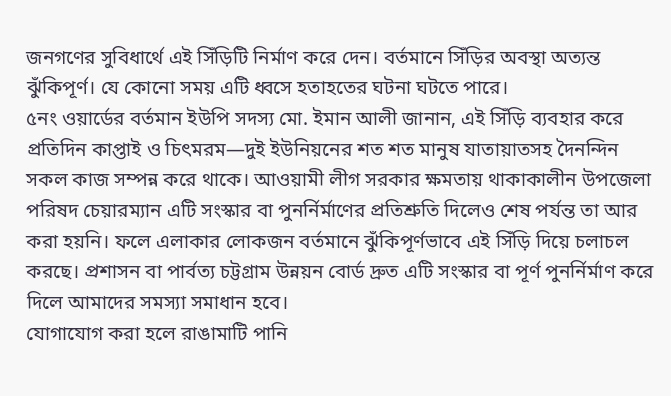জনগণের সুবিধার্থে এই সিঁড়িটি নির্মাণ করে দেন। বর্তমানে সিঁড়ির অবস্থা অত্যন্ত ঝুঁকিপূর্ণ। যে কোনো সময় এটি ধ্বসে হতাহতের ঘটনা ঘটতে পারে।
৫নং ওয়ার্ডের বর্তমান ইউপি সদস্য মো. ইমান আলী জানান, এই সিঁড়ি ব্যবহার করে প্রতিদিন কাপ্তাই ও চিৎমরম—দুই ইউনিয়নের শত শত মানুষ যাতায়াতসহ দৈনন্দিন সকল কাজ সম্পন্ন করে থাকে। আওয়ামী লীগ সরকার ক্ষমতায় থাকাকালীন উপজেলা পরিষদ চেয়ারম্যান এটি সংস্কার বা পুনর্নির্মাণের প্রতিশ্রুতি দিলেও শেষ পর্যন্ত তা আর করা হয়নি। ফলে এলাকার লোকজন বর্তমানে ঝুঁকিপূর্ণভাবে এই সিঁড়ি দিয়ে চলাচল করছে। প্রশাসন বা পার্বত্য চট্টগ্রাম উন্নয়ন বোর্ড দ্রুত এটি সংস্কার বা পূর্ণ পুনর্নির্মাণ করে দিলে আমাদের সমস্যা সমাধান হবে।
যোগাযোগ করা হলে রাঙামাটি পানি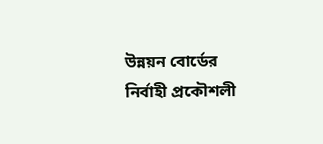উন্নয়ন বোর্ডের নির্বাহী প্রকৌশলী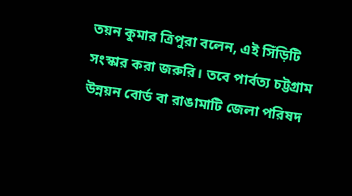তয়ন কুমার ত্রিপুরা বলেন, এই সিঁড়িটি সংস্কার করা জরুরি। তবে পার্বত্য চট্টগ্রাম উন্নয়ন বোর্ড বা রাঙামাটি জেলা পরিষদ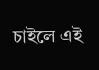চাইলে এই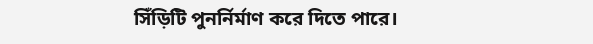সিঁড়িটি পুনর্নির্মাণ করে দিতে পারে।